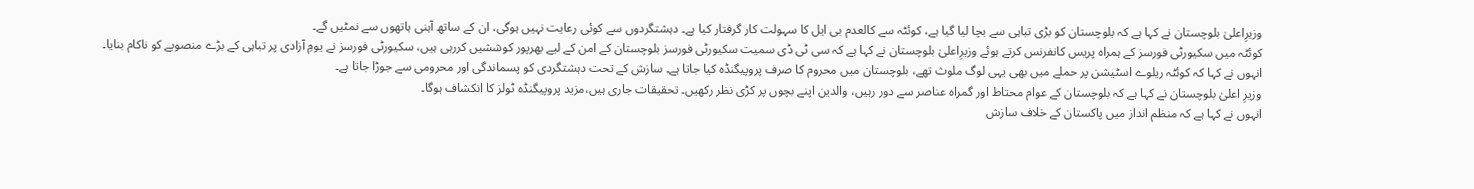وزیرِاعلیٰ بلوچستان نے کہا ہے کہ بلوچستان کو بڑی تباہی سے بچا لیا گیا ہے، کوئٹہ سے کالعدم بی ایل کا سہولت کار گرفتار کیا ہے۔ دہشتگردوں سے کوئی رعایت نہیں ہوگی، ان کے ساتھ آہنی ہاتھوں سے نمٹیں گے۔
کوئٹہ میں سکیورٹی فورسز کے ہمراہ پریس کانفرنس کرتے ہوئے وزیرِاعلیٰ بلوچستان نے کہا ہے کہ سی ٹی ڈی سمیت سکیورٹی فورسز بلوچستان کے امن کے لیے بھرپور کوششیں کررہی ہیں، سکیورٹی فورسز نے یومِ آزادی پر تباہی کے بڑے منصوبے کو ناکام بنایا۔
انہوں نے کہا کہ کوئٹہ ریلوے اسٹیشن پر حملے میں بھی یہی لوگ ملوث تھے، بلوچستان میں محروم کا صرف پروپیگنڈہ کیا جاتا ہے۔ سازش کے تحت دہشتگردی کو پسماندگی اور محرومی سے جوڑا جاتا ہے۔
وزیرِ اعلیٰ بلوچستان نے کہا ہے کہ بلوچستان کے عوام محتاط اور گمراہ عناصر سے دور رہیں، والدین اپنے بچوں پر کڑی نظر رکھیں۔ تحقیقات جاری ہیں،مزید پروپیگنڈہ ٹولز کا انکشاف ہوگا۔
انہوں نے کہا ہے کہ منظم انداز میں پاکستان کے خلاف سازش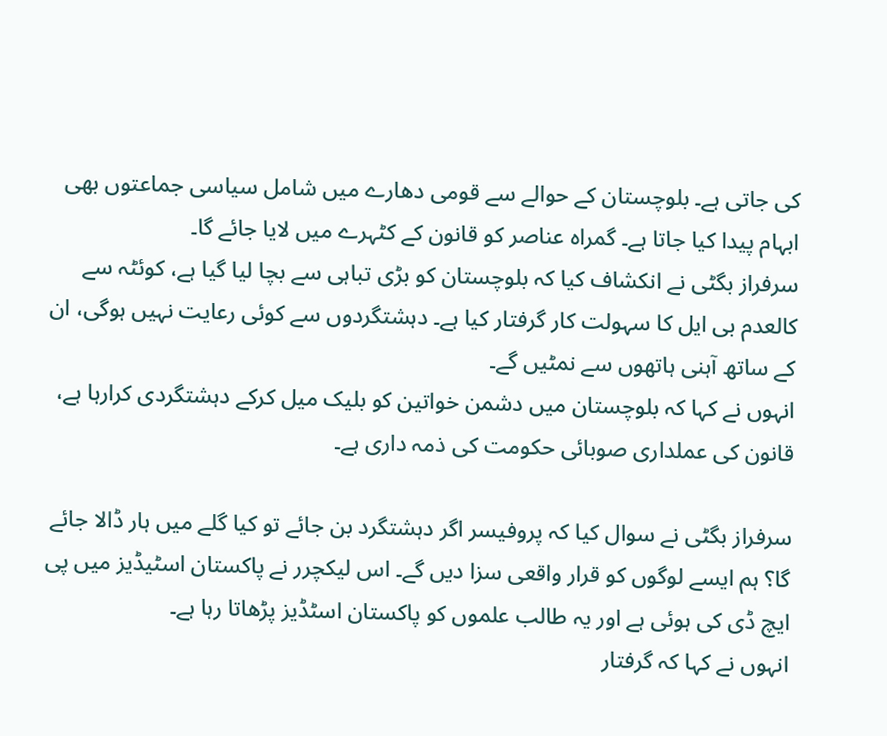کی جاتی ہے۔ بلوچستان کے حوالے سے قومی دھارے میں شامل سیاسی جماعتوں بھی ابہام پیدا کیا جاتا ہے۔ گمراہ عناصر کو قانون کے کٹہرے میں لایا جائے گا۔
سرفراز بگٹی نے انکشاف کیا کہ بلوچستان کو بڑی تباہی سے بچا لیا گیا ہے، کوئٹہ سے کالعدم بی ایل کا سہولت کار گرفتار کیا ہے۔ دہشتگردوں سے کوئی رعایت نہیں ہوگی، ان کے ساتھ آہنی ہاتھوں سے نمٹیں گے۔
انہوں نے کہا کہ بلوچستان میں دشمن خواتین کو بلیک میل کرکے دہشتگردی کرارہا ہے، قانون کی عملداری صوبائی حکومت کی ذمہ داری ہے۔

سرفراز بگٹی نے سوال کیا کہ پروفیسر اگر دہشتگرد بن جائے تو کیا گلے میں ہار ڈالا جائے گا؟ ہم ایسے لوگوں کو قرار واقعی سزا دیں گے۔ اس لیکچرر نے پاکستان اسٹیڈیز میں پی ایچ ڈی کی ہوئی ہے اور یہ طالب علموں کو پاکستان اسٹڈیز پڑھاتا رہا ہے۔
انہوں نے کہا کہ گرفتار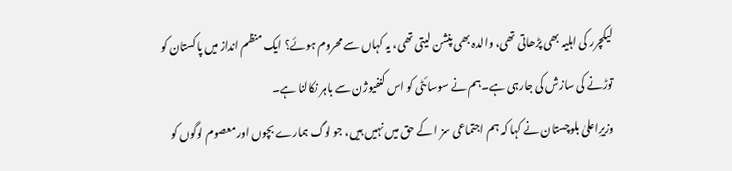لیکچرر کی اہلیہ بھی پڑھاتی تھی، والدہ بھی پنشن لیتی تھی، یہ کہاں سے محروم ہوئے؟ ایک منظم انداز میں پاکستان کو توڑنے کی سازش کی جارہی ہے۔ہم نے سوسائٹی کو اس کنفیوژن سے باہر نکالنا ہے۔
وزیرِاعلیٰ بلوچستان نے کہا کہ ہم اجتماعی سز ا کے حق میں نہیں ہیں، جو لوگ ہمارے بچوں اور معصوم لوگوں کو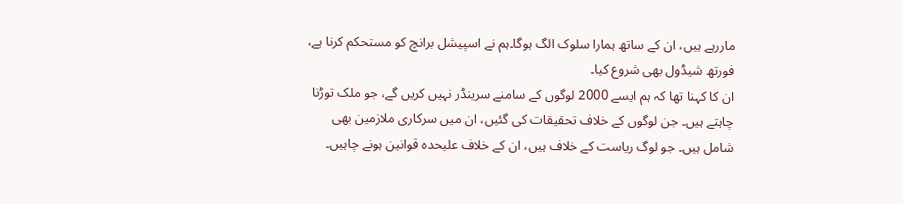ماررہے ہیں، ان کے ساتھ ہمارا سلوک الگ ہوگا۔ہم نے اسپیشل برانچ کو مستحکم کرنا ہے، فورتھ شیڈول بھی شروع کیا۔
ان کا کہنا تھا کہ ہم ایسے 2000 لوگوں کے سامنے سرینڈر نہیں کریں گے، جو ملک توڑنا چاہتے ہیں۔ جن لوگوں کے خلاف تحقیقات کی گئیں، ان میں سرکاری ملازمین بھی شامل ہیں۔ جو لوگ ریاست کے خلاف ہیں، ان کے خلاف علیحدہ قوانین ہونے چاہیں۔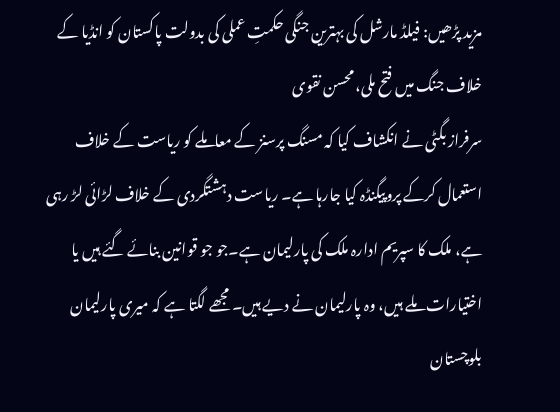مزید پڑھیں: فیلڈ مارشل کی بہترین جنگی حکمتِ عملی کی بدولت پاکستان کو انڈیا کے خلاف جنگ میں فتح ملی، محسن نقوی
سرفراز بگٹی نے انکشاف کیا کہ مسنگ پرسنز کے معاملے کو ریاست کے خلاف استعمال کرکے پروپیگنڈہ کیا جارہا ہے۔ ریاست دہشتگردی کے خلاف لڑائی لڑ رہی ہے، ملک کا سپریم ادارہ ملک کی پارلیمان ہے۔جو جو قوانین بنائے گئے ہیں یا اختیارات ملے ہیں، وہ پارلیمان نے دیے ہیں۔ مجھے لگتا ہے کہ میری پارلیمان بلوچستان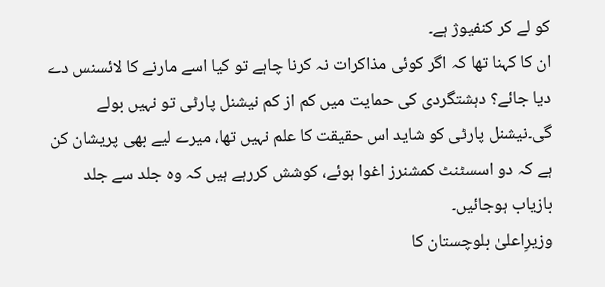کو لے کر کنفیوژ ہے۔
ان کا کہنا تھا کہ اگر کوئی مذاکرات نہ کرنا چاہے تو کیا اسے مارنے کا لائسنس دے دیا جائے؟ دہشتگردی کی حمایت میں کم از کم نیشنل پارٹی تو نہیں بولے گی۔نیشنل پارٹی کو شاید اس حقیقت کا علم نہیں تھا، میرے لیے بھی پریشان کن ہے کہ دو اسسٹنٹ کمشنرز اغوا ہوئے، کوشش کررہے ہیں کہ وہ جلد سے جلد بازیاب ہوجائیں۔
وزیرِاعلیٰ بلوچستان کا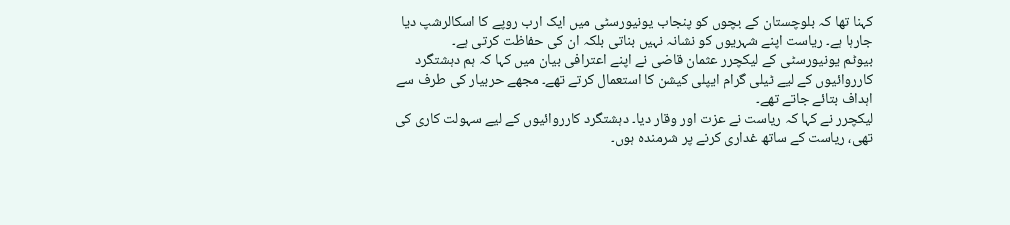کہنا تھا کہ بلوچستان کے بچوں کو پنجاب یونیورسٹی میں ایک ارب روپے کا اسکالرشپ دیا جارہا ہے۔ ریاست اپنے شہریوں کو نشانہ نہیں بناتی بلکہ ان کی حفاظت کرتی ہے۔
بیوٹم یونیورسٹی کے لیکچرر عثمان قاضی نے اپنے اعترافی بیان میں کہا کہ ہم دہشتگرد کارروائیوں کے لیے ٹیلی گرام ایپلی کیشن کا استعمال کرتے تھے۔ مجھے حربیار کی طرف سے اہداف بتائے جاتے تھے۔
لیکچرر نے کہا کہ ریاست نے عزت اور وقار دیا۔ دہشتگرد کارروائیوں کے لیے سہولت کاری کی تھی، ریاست کے ساتھ غداری کرنے پر شرمندہ ہوں۔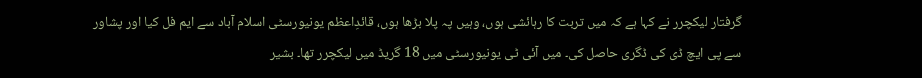گرفتار لیکچرر نے کہا ہے کہ میں تربت کا رہائشی ہوں، وہیں پہ پلا بڑھا ہوں، قائدِاعظم یونیورسٹی اسلام آباد سے ایم فل کیا اور پشاور سے پی ایچ ڈی کی ڈگری حاصل کی۔ میں آئی ٹی یونیورسٹی میں 18 گریڈ میں لیکچرر تھا۔ بشیر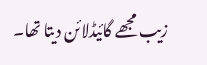زیب مجھے گائیڈلائن دیتا تھا۔